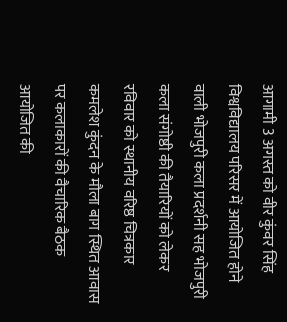आगामी 3 अगस्त को वीर कुंवर सिंह विश्वविद्यालय परिसर में आयोजित होने वाली भोजपुरी कला प्रदर्शनी सह भोजपुरी कला संगोष्ठी की तैयारियों को लेकर रविवार को स्थानीय वरिष्ठ चित्रकार कमलेश कुंदन के मौला बाग स्थित आवास पर कलाकारों की वैचारिक बैठक आयोजित की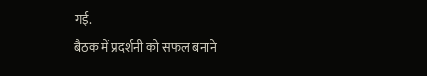गई.
बैठक में प्रदर्शनी को सफल बनाने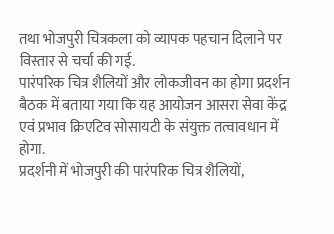तथा भोजपुरी चित्रकला को व्यापक पहचान दिलाने पर विस्तार से चर्चा की गई.
पारंपरिक चित्र शैलियों और लोकजीवन का होगा प्रदर्शन
बैठक में बताया गया कि यह आयोजन आसरा सेवा केंद्र एवं प्रभाव क्रिएटिव सोसायटी के संयुक्त तत्वावधान में होगा.
प्रदर्शनी में भोजपुरी की पारंपरिक चित्र शैलियों,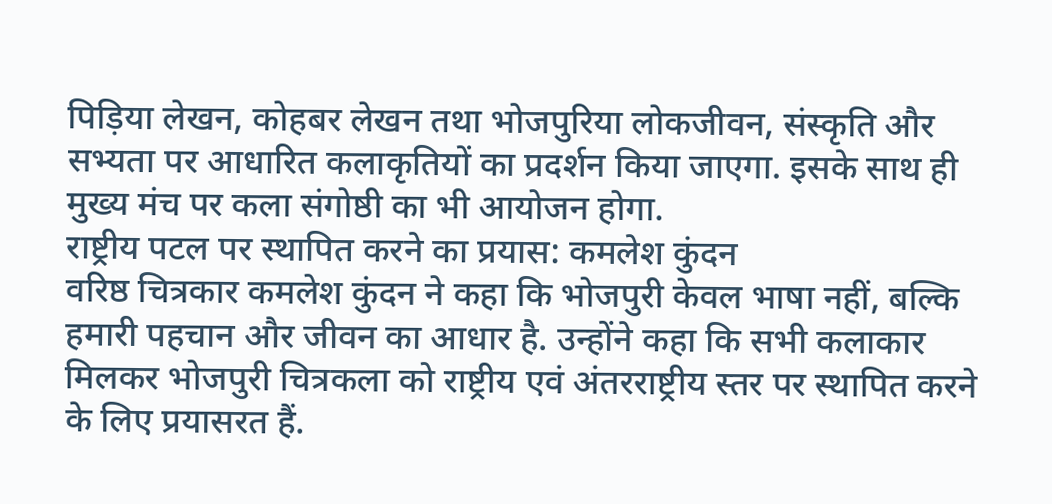पिड़िया लेखन, कोहबर लेखन तथा भोजपुरिया लोकजीवन, संस्कृति और सभ्यता पर आधारित कलाकृतियों का प्रदर्शन किया जाएगा. इसके साथ ही मुख्य मंच पर कला संगोष्ठी का भी आयोजन होगा.
राष्ट्रीय पटल पर स्थापित करने का प्रयास: कमलेश कुंदन
वरिष्ठ चित्रकार कमलेश कुंदन ने कहा कि भोजपुरी केवल भाषा नहीं, बल्कि हमारी पहचान और जीवन का आधार है. उन्होंने कहा कि सभी कलाकार मिलकर भोजपुरी चित्रकला को राष्ट्रीय एवं अंतरराष्ट्रीय स्तर पर स्थापित करने के लिए प्रयासरत हैं.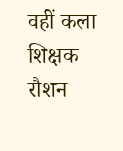वहीं कला शिक्षक रौशन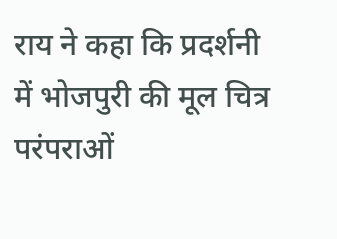राय ने कहा कि प्रदर्शनी में भोजपुरी की मूल चित्र परंपराओं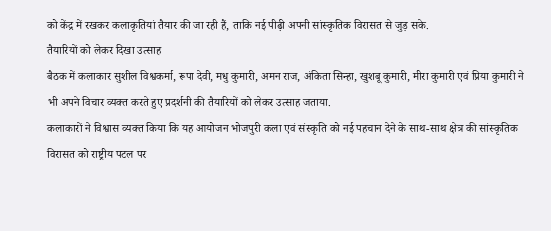को केंद्र में रखकर कलाकृतियां तैयार की जा रही हैं, ताकि नई पीढ़ी अपनी सांस्कृतिक विरासत से जुड़ सके.
तैयारियों को लेकर दिखा उत्साह
बैठक में कलाकार सुशील विश्वकर्मा, रूपा देवी, मधु कुमारी, अमन राज, अंकिता सिन्हा, खुशबू कुमारी, मीरा कुमारी एवं प्रिया कुमारी ने भी अपने विचार व्यक्त करते हुए प्रदर्शनी की तैयारियों को लेकर उत्साह जताया.
कलाकारों ने विश्वास व्यक्त किया कि यह आयोजन भोजपुरी कला एवं संस्कृति को नई पहचान देने के साथ-साथ क्षेत्र की सांस्कृतिक विरासत को राष्ट्रीय पटल पर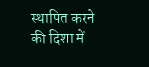स्थापित करने की दिशा में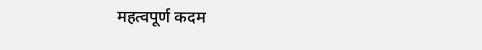महत्वपूर्ण कदम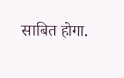साबित होगा.